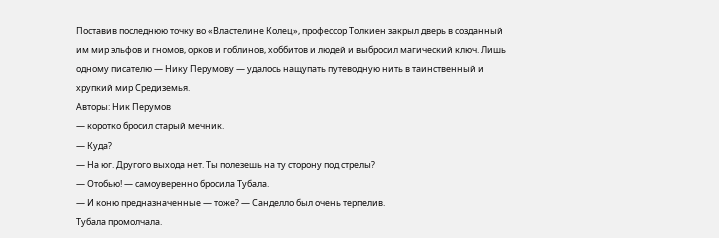Поставив последнюю точку во «Властелине Колец», профессор Толкиен закрыл дверь в созданный им мир эльфов и гномов, орков и гоблинов, хоббитов и людей и выбросил магический ключ. Лишь одному писателю — Нику Перумову — удалось нащупать путеводную нить в таинственный и хрупкий мир Средиземья.
Авторы: Ник Перумов
— коротко бросил старый мечник.
— Куда?
— На юг. Другого выхода нет. Ты полезешь на ту сторону под стрелы?
— Отобью! — самоуверенно бросила Тубала.
— И коню предназначенные — тоже? — Санделло был очень терпелив.
Тубала промолчала.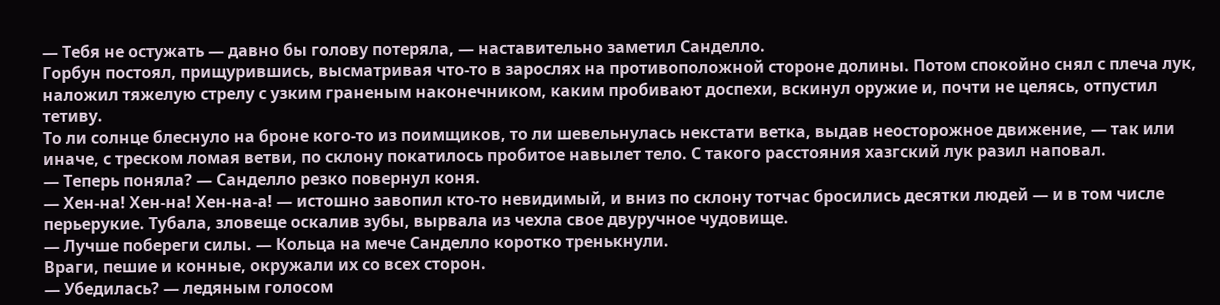— Тебя не остужать — давно бы голову потеряла, — наставительно заметил Санделло.
Горбун постоял, прищурившись, высматривая что-то в зарослях на противоположной стороне долины. Потом спокойно снял с плеча лук, наложил тяжелую стрелу с узким граненым наконечником, каким пробивают доспехи, вскинул оружие и, почти не целясь, отпустил тетиву.
То ли солнце блеснуло на броне кого-то из поимщиков, то ли шевельнулась некстати ветка, выдав неосторожное движение, — так или иначе, с треском ломая ветви, по склону покатилось пробитое навылет тело. С такого расстояния хазгский лук разил наповал.
— Теперь поняла? — Санделло резко повернул коня.
— Хен-на! Хен-на! Хен-на-а! — истошно завопил кто-то невидимый, и вниз по склону тотчас бросились десятки людей — и в том числе перьерукие. Тубала, зловеще оскалив зубы, вырвала из чехла свое двуручное чудовище.
— Лучше побереги силы. — Кольца на мече Санделло коротко тренькнули.
Враги, пешие и конные, окружали их со всех сторон.
— Убедилась? — ледяным голосом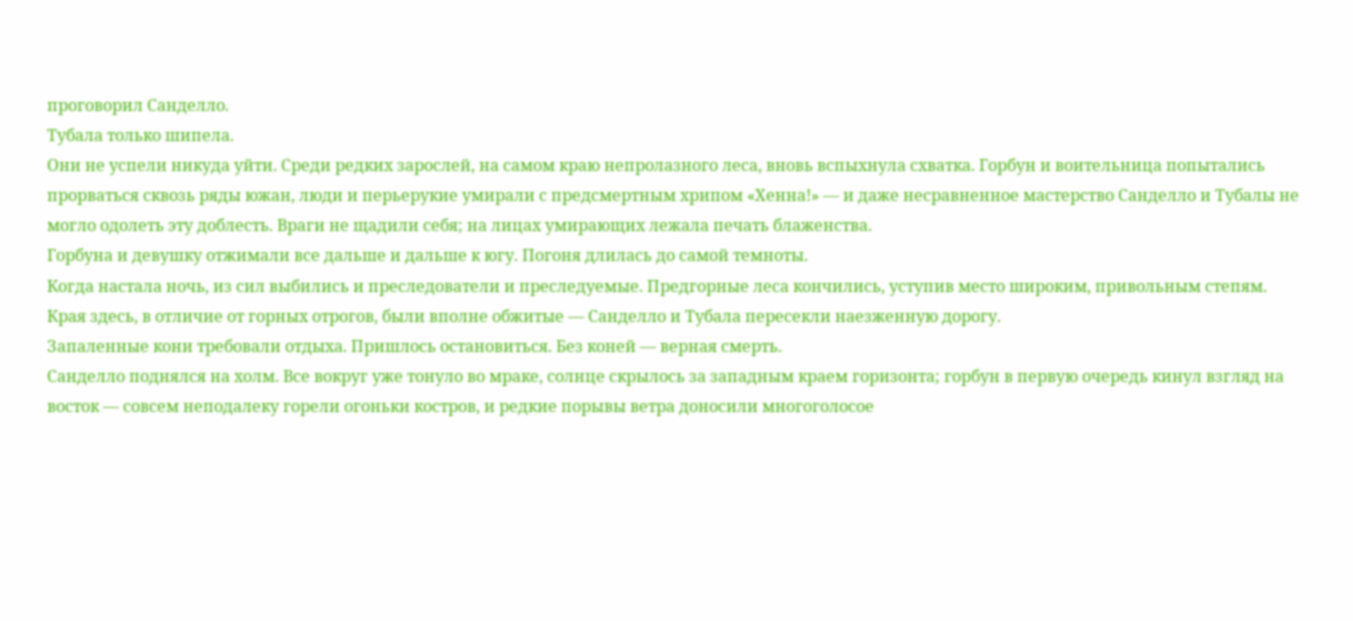проговорил Санделло.
Тубала только шипела.
Они не успели никуда уйти. Среди редких зарослей, на самом краю непролазного леса, вновь вспыхнула схватка. Горбун и воительница попытались прорваться сквозь ряды южан, люди и перьерукие умирали с предсмертным хрипом «Хенна!» — и даже несравненное мастерство Санделло и Тубалы не могло одолеть эту доблесть. Враги не щадили себя; на лицах умирающих лежала печать блаженства.
Горбуна и девушку отжимали все дальше и дальше к югу. Погоня длилась до самой темноты.
Когда настала ночь, из сил выбились и преследователи и преследуемые. Предгорные леса кончились, уступив место широким, привольным степям. Края здесь, в отличие от горных отрогов, были вполне обжитые — Санделло и Тубала пересекли наезженную дорогу.
Запаленные кони требовали отдыха. Пришлось остановиться. Без коней — верная смерть.
Санделло поднялся на холм. Все вокруг уже тонуло во мраке, солнце скрылось за западным краем горизонта; горбун в первую очередь кинул взгляд на восток — совсем неподалеку горели огоньки костров, и редкие порывы ветра доносили многоголосое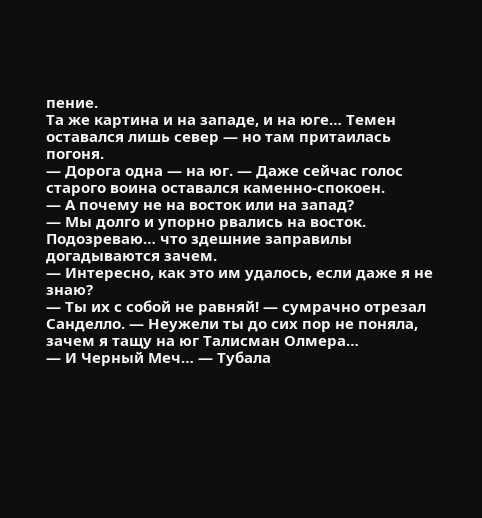пение.
Та же картина и на западе, и на юге… Темен оставался лишь север — но там притаилась погоня.
— Дорога одна — на юг. — Даже сейчас голос старого воина оставался каменно-спокоен.
— А почему не на восток или на запад?
— Мы долго и упорно рвались на восток. Подозреваю… что здешние заправилы догадываются зачем.
— Интересно, как это им удалось, если даже я не знаю?
— Ты их с собой не равняй! — сумрачно отрезал Санделло. — Неужели ты до сих пор не поняла, зачем я тащу на юг Талисман Олмера…
— И Черный Меч… — Тубала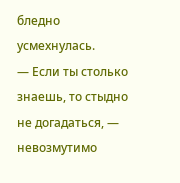бледно усмехнулась.
— Если ты столько знаешь, то стыдно не догадаться, — невозмутимо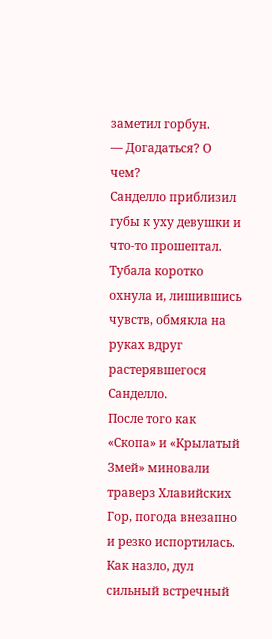заметил горбун.
— Догадаться? О чем?
Санделло приблизил губы к уху девушки и что-то прошептал.
Тубала коротко охнула и, лишившись чувств, обмякла на руках вдруг растерявшегося Санделло.
После того как «Скопа» и «Крылатый Змей» миновали траверз Хлавийских Гор, погода внезапно и резко испортилась. Как назло, дул сильный встречный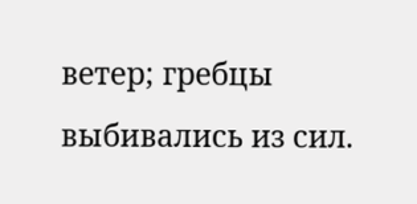ветер; гребцы выбивались из сил.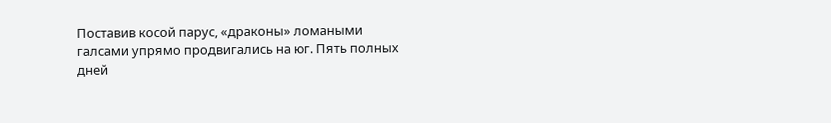Поставив косой парус, «драконы» ломаными галсами упрямо продвигались на юг. Пять полных дней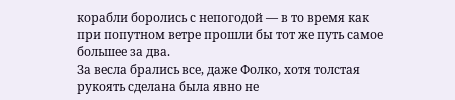корабли боролись с непогодой — в то время как при попутном ветре прошли бы тот же путь самое большее за два.
За весла брались все, даже Фолко, хотя толстая рукоять сделана была явно не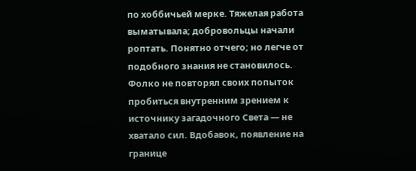по хоббичьей мерке. Тяжелая работа выматывала; добровольцы начали роптать. Понятно отчего; но легче от подобного знания не становилось. Фолко не повторял своих попыток пробиться внутренним зрением к источнику загадочного Света — не хватало сил. Вдобавок, появление на границе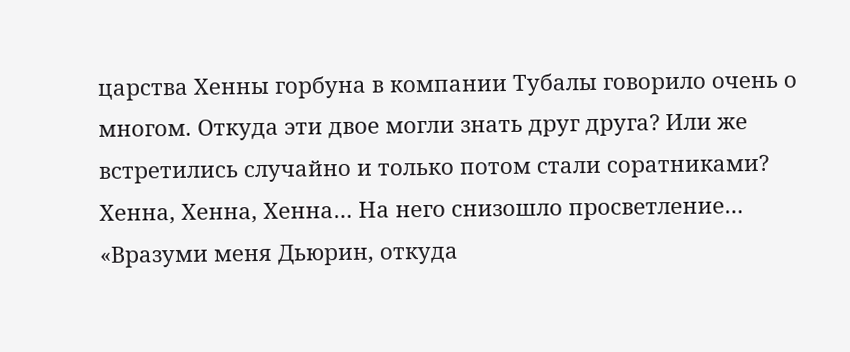царства Хенны горбуна в компании Тубалы говорило очень о многом. Откуда эти двое могли знать друг друга? Или же встретились случайно и только потом стали соратниками?
Хенна, Хенна, Хенна… На него снизошло просветление…
«Вразуми меня Дьюрин, откуда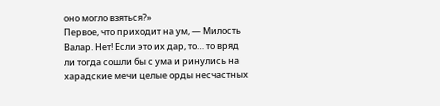оно могло взяться?»
Первое, что приходит на ум, — Милость Валар. Нет! Если это их дар, то… то вряд ли тогда сошли бы с ума и ринулись на харадские мечи целые орды несчастных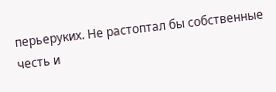перьеруких. Не растоптал бы собственные честь и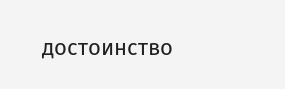достоинство